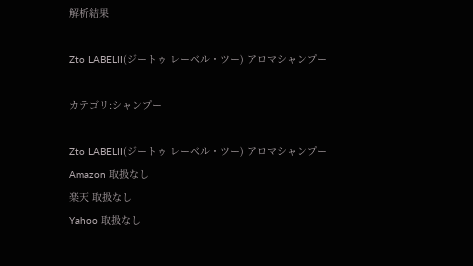解析結果

Zto LABELII(ジートゥ レーベル・ツー) アロマシャンプー

カテゴリ:シャンプー

Zto LABELII(ジートゥ レーベル・ツー) アロマシャンプー
Amazon 取扱なし
楽天 取扱なし
Yahoo 取扱なし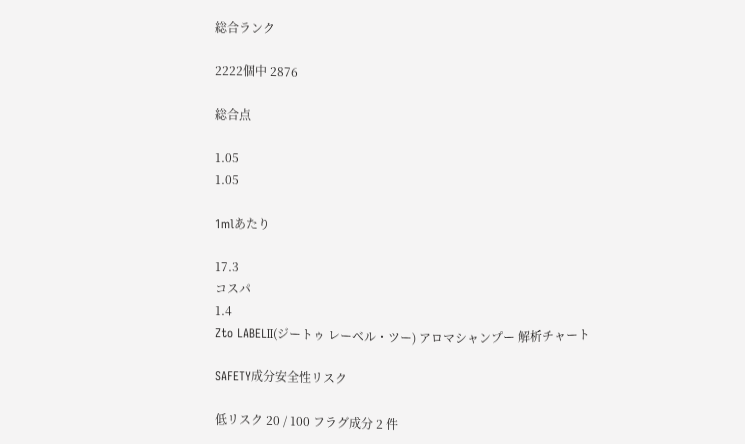総合ランク

2222個中 2876

総合点

1.05
1.05

1mlあたり

17.3
コスパ
1.4
Zto LABELII(ジートゥ レーベル・ツー) アロマシャンプー 解析チャート

SAFETY成分安全性リスク

低リスク 20 / 100 フラグ成分 2 件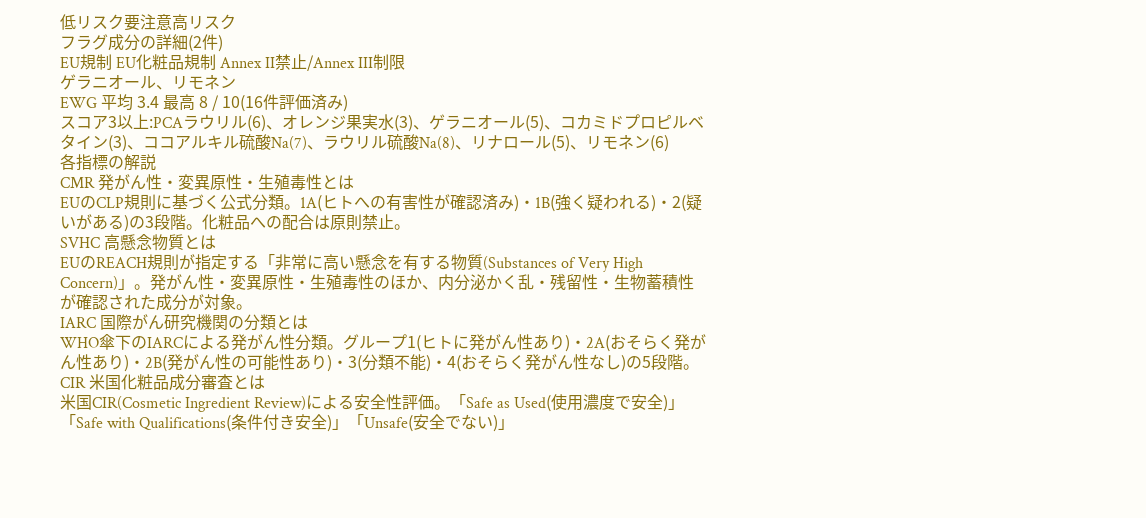低リスク要注意高リスク
フラグ成分の詳細(2件)
EU規制 EU化粧品規制 Annex II禁止/Annex III制限
ゲラニオール、リモネン
EWG 平均 3.4 最高 8 / 10(16件評価済み)
スコア3以上:PCAラウリル(6)、オレンジ果実水(3)、ゲラニオール(5)、コカミドプロピルベタイン(3)、ココアルキル硫酸Na(7)、ラウリル硫酸Na(8)、リナロール(5)、リモネン(6)
各指標の解説
CMR 発がん性・変異原性・生殖毒性とは
EUのCLP規則に基づく公式分類。1A(ヒトへの有害性が確認済み)・1B(強く疑われる)・2(疑いがある)の3段階。化粧品への配合は原則禁止。
SVHC 高懸念物質とは
EUのREACH規則が指定する「非常に高い懸念を有する物質(Substances of Very High Concern)」。発がん性・変異原性・生殖毒性のほか、内分泌かく乱・残留性・生物蓄積性が確認された成分が対象。
IARC 国際がん研究機関の分類とは
WHO傘下のIARCによる発がん性分類。グループ1(ヒトに発がん性あり)・2A(おそらく発がん性あり)・2B(発がん性の可能性あり)・3(分類不能)・4(おそらく発がん性なし)の5段階。
CIR 米国化粧品成分審査とは
米国CIR(Cosmetic Ingredient Review)による安全性評価。「Safe as Used(使用濃度で安全)」「Safe with Qualifications(条件付き安全)」「Unsafe(安全でない)」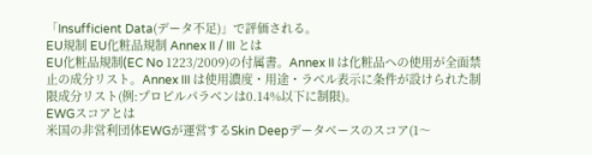「Insufficient Data(データ不足)」で評価される。
EU規制 EU化粧品規制 Annex II / III とは
EU化粧品規制(EC No 1223/2009)の付属書。Annex II は化粧品への使用が全面禁止の成分リスト。Annex III は使用濃度・用途・ラベル表示に条件が設けられた制限成分リスト(例:プロピルパラベンは0.14%以下に制限)。
EWGスコアとは
米国の非営利団体EWGが運営するSkin Deepデータベースのスコア(1〜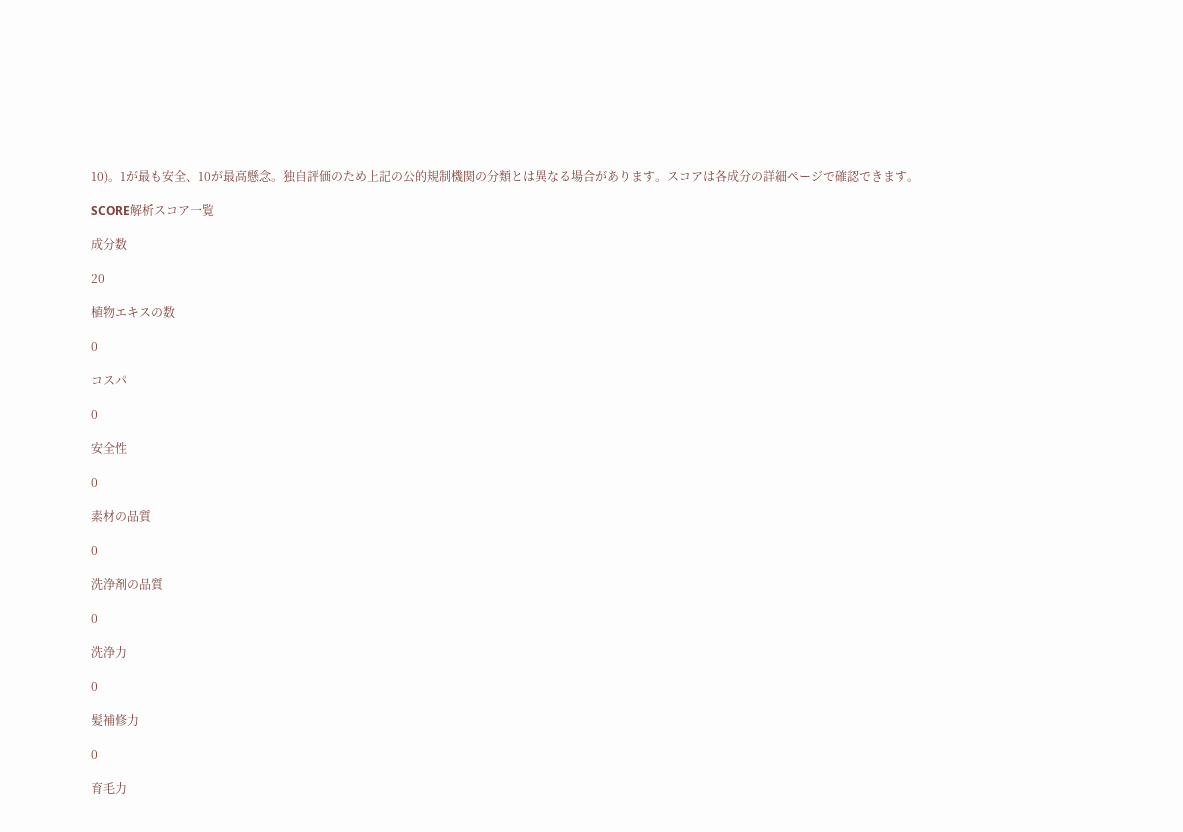10)。1が最も安全、10が最高懸念。独自評価のため上記の公的規制機関の分類とは異なる場合があります。スコアは各成分の詳細ページで確認できます。

SCORE解析スコア一覧

成分数

20

植物エキスの数

0

コスパ

0

安全性

0

素材の品質

0

洗浄剤の品質

0

洗浄力

0

髪補修力

0

育毛力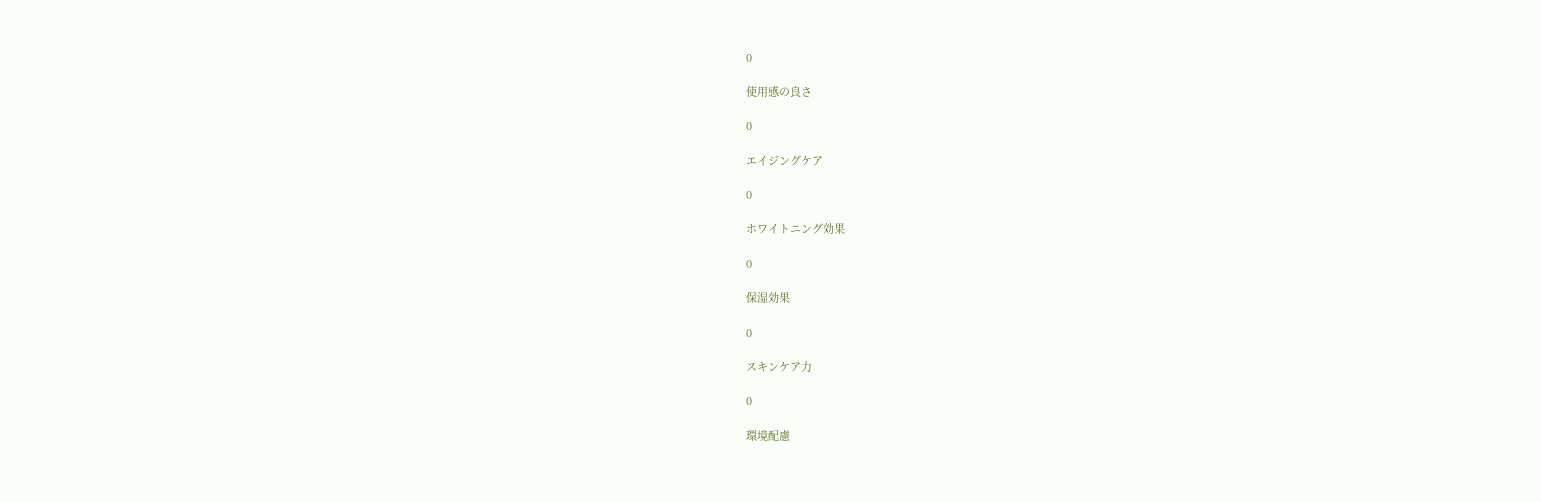0

使用感の良さ

0

エイジングケア

0

ホワイトニング効果

0

保湿効果

0

スキンケア力

0

環境配慮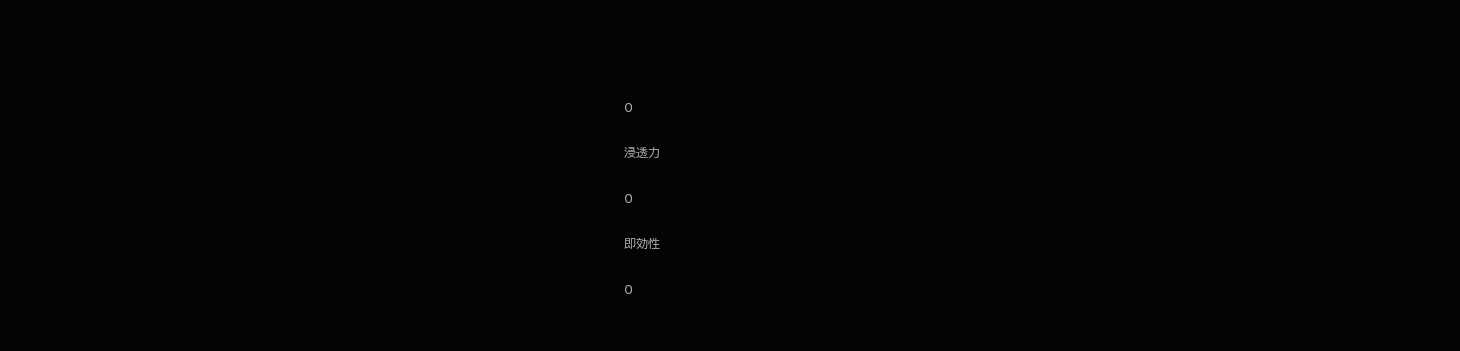0

浸透力

0

即効性

0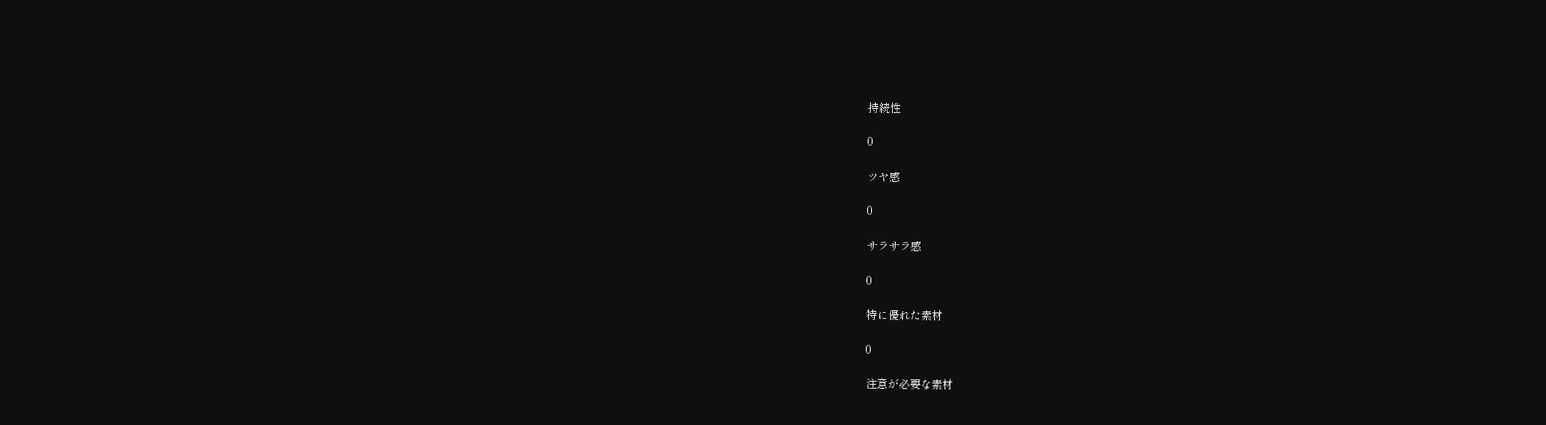持続性

0

ツヤ感

0

サラサラ感

0

特に優れた素材

0

注意が必要な素材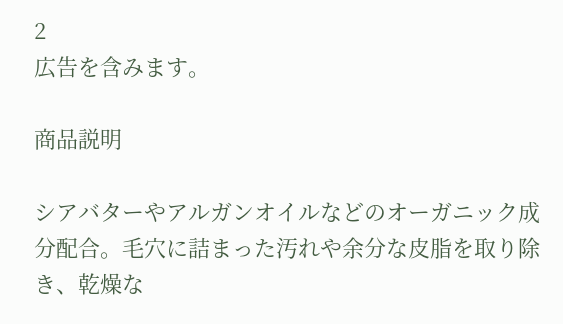2
広告を含みます。

商品説明

シアバターやアルガンオイルなどのオーガニック成分配合。毛穴に詰まった汚れや余分な皮脂を取り除き、乾燥な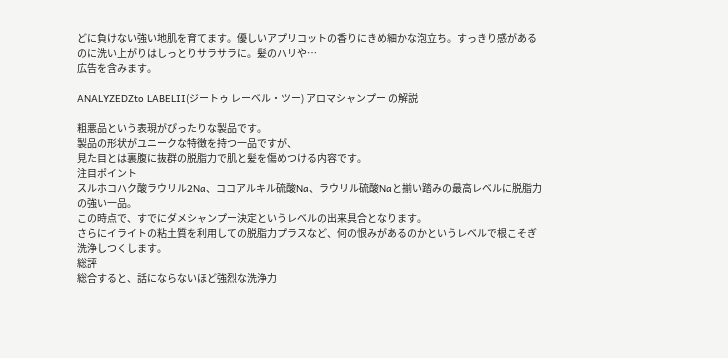どに負けない強い地肌を育てます。優しいアプリコットの香りにきめ細かな泡立ち。すっきり感があるのに洗い上がりはしっとりサラサラに。髪のハリや…
広告を含みます。

ANALYZEDZto LABELII(ジートゥ レーベル・ツー) アロマシャンプー の解説

粗悪品という表現がぴったりな製品です。
製品の形状がユニークな特徴を持つ一品ですが、
見た目とは裏腹に抜群の脱脂力で肌と髪を傷めつける内容です。
注目ポイント
スルホコハク酸ラウリル2Na、ココアルキル硫酸Na、ラウリル硫酸Naと揃い踏みの最高レベルに脱脂力の強い一品。
この時点で、すでにダメシャンプー決定というレベルの出来具合となります。
さらにイライトの粘土質を利用しての脱脂力プラスなど、何の恨みがあるのかというレベルで根こそぎ洗浄しつくします。
総評
総合すると、話にならないほど強烈な洗浄力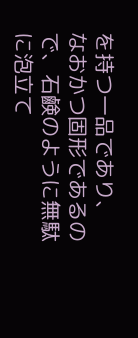を持つ一品であり、
なおかつ固形であるので、石鹸のように無駄に泡立て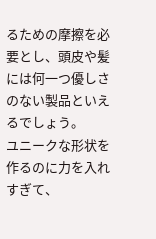るための摩擦を必要とし、頭皮や髪には何一つ優しさのない製品といえるでしょう。
ユニークな形状を作るのに力を入れすぎて、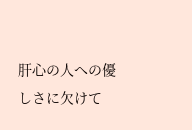肝心の人への優しさに欠けて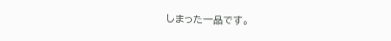しまった一品です。